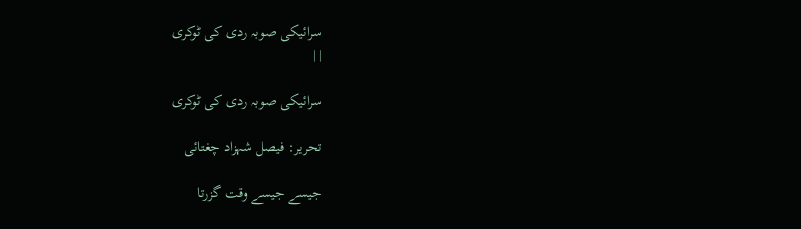سرائیکی صوبہ ردی کی ٹوکری
| |

سرائیکی صوبہ ردی کی ٹوکری

تحریر: فیصل شہزاد چغتائی

جیسے جیسے وقت گزرتا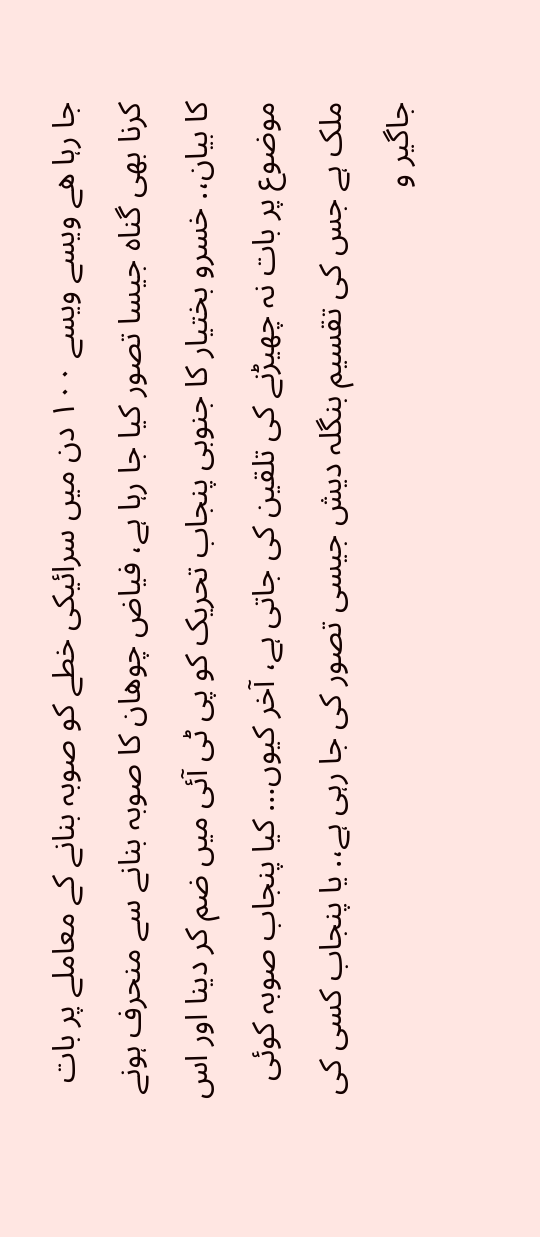جا رہا ھے ویسے ویسے ١٠٠ دن میں سرائیکی خطے کو صوبہ بنانے کے معاملے پر بات کرنا بھی گناہ جیسا تصور کیا جا رہا ہے، فیاض چوھان کا صوبہ بنانے سے منحرف ہونے کا بیان،. خسرو بختیار کا جنوبی پنجاب تحریک کو پی ٹی آئی میں ضم کر دینا اور اس موضوع پر بات نہ چھیڑنے کی تلقین کی جاتی ہے، آخر کیوں… کیا پنجاب صوبہ کوئی ملک ہے جس کی تقسیم بنگلہ دیش جیسی تصور کی جا رہی ہے،. یا پنجاب کسی کی جاگیر و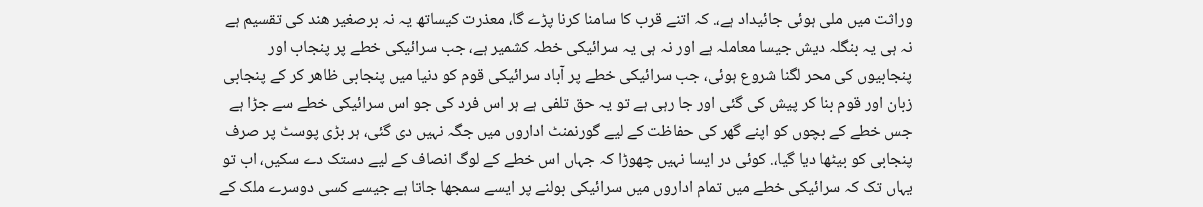وراثت میں ملی ہوئی جائیداد ہے،. کہ اتنے قرب کا سامنا کرنا پڑے گا، معذرت کیساتھ یہ نہ برصغیر ھند کی تقسیم ہے نہ ہی یہ بنگلہ دیش جیسا معاملہ ہے اور نہ ہی یہ سرائیکی خطہ کشمیر ہے، جب سرائیکی خطے پر پنجاب اور پنجابیوں کی محر لگنا شروع ہوئی، جب سرائیکی خطے پر آباد سرائیکی قوم کو دنیا میں پنجابی ظاھر کر کے پنجابی زبان اور قوم بنا کر پیش کی گئی اور جا رہی ہے تو یہ حق تلفی ہے ہر اس فرد کی جو اس سرائیکی خطے سے جڑا ہے جس خطے کے بچوں کو اپنے گھر کی حفاظت کے لیے گورنمنٹ اداروں میں جگہ نہیں دی گئی، ہر بڑی پوسٹ پر صرف پنجابی کو بیٹھا دیا گیا،. کوئی در ایسا نہیں چھوڑا کہ جہاں اس خطے کے لوگ انصاف کے لیے دستک دے سکیں، اب تو یہاں تک کہ سرائیکی خطے میں تمام اداروں میں سرائیکی بولنے پر ایسے سمجھا جاتا ہے جیسے کسی دوسرے ملک کے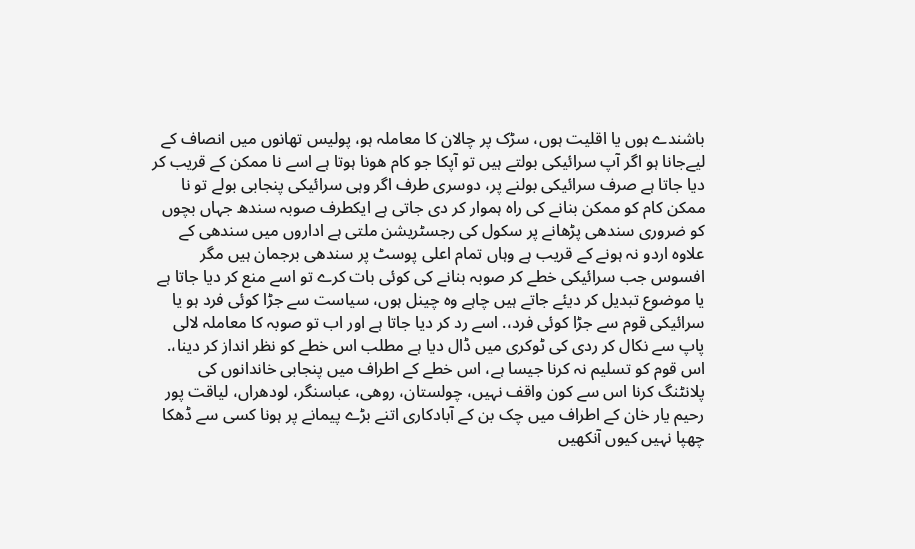باشندے ہوں یا اقلیت ہوں، سڑک پر چالان کا معاملہ ہو، پولیس تھانوں میں انصاف کے لیےجانا ہو اگر آپ سرائیکی بولتے ہیں تو آپکا جو کام ھونا ہوتا ہے اسے نا ممکن کے قریب کر دیا جاتا ہے صرف سرائیکی بولنے پر، دوسری طرف اگر وہی سرائیکی پنجابی بولے تو نا ممکن کام کو ممکن بنانے کی راہ ہموار کر دی جاتی ہے ایکطرف صوبہ سندھ جہاں بچوں کو ضروری سندھی پڑھانے پر سکول کی رجسٹریشن ملتی ہے اداروں میں سندھی کے علاوہ اردو نہ ہونے کے قریب ہے وہاں تمام اعلی پوسٹ پر سندھی برجمان ہیں مگر افسوس جب سرائیکی خطے کر صوبہ بنانے کی کوئی بات کرے تو اسے منع کر دیا جاتا ہے یا موضوع تبدیل کر دیئے جاتے ہیں چاہے وہ چینل ہوں، سیاست سے جڑا کوئی فرد ہو یا سرائیکی قوم سے جڑا کوئی فرد،. اسے رد کر دیا جاتا ہے اور اب تو صوبہ کا معاملہ لالی پاپ سے نکال کر ردی کی ٹوکری میں ڈال دیا ہے مطلب اس خطے کو نظر انداز کر دینا،. اس قوم کو تسلیم نہ کرنا جیسا ہے، اس خطے کے اطراف میں پنجابی خاندانوں کی پلانٹنگ کرنا اس سے کون واقف نہیں، چولستان، روھی، عباسنگر، لودھراں، لیاقت پور رحیم یار خان کے اطراف میں چک بن کے آبادکاری اتنے بڑے پیمانے پر ہونا کسی سے ڈھکا چھپا نہیں کیوں آنکھیں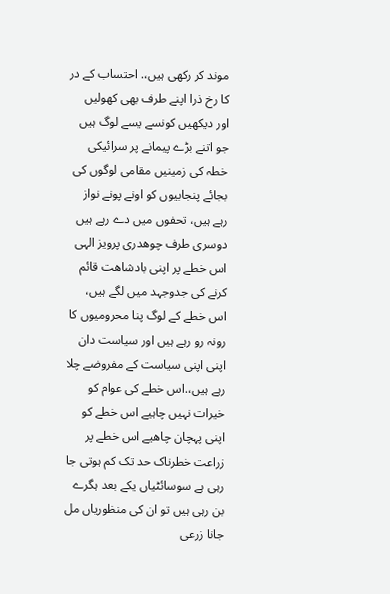موند کر رکھی ہیں،. احتساب کے در کا رخ ذرا اپنے طرف بھی کھولیں اور دیکھیں کونسے یسے لوگ ہیں جو اتنے بڑے پیمانے پر سرائیکی خطہ کی زمینیں مقامی لوگوں کی بجائے پنجابیوں کو اونے پونے نواز رہے ہیں، تحفوں میں دے رہے ہیں دوسری طرف چوھدری پرویز الہی اس خطے پر اپنی بادشاھت قائم کرنے کی جدوجہد میں لگے ہیں، اس خطے کے لوگ پنا محرومیوں کا رونہ رو رہے ہیں اور سیاست دان اپنی اپنی سیاست کے مفروضے چلا رہے ہیں،.اس خطے کی عوام کو خیرات نہیں چاہیے اس خطے کو اپنی پہچان چاھیے اس خطے پر زراعت خطرناک حد تک کم ہوتی جا رہی ہے سوسائٹیاں یکے بعد ہگرے بن رہی ہیں تو ان کی منظوریاں مل جانا زرعی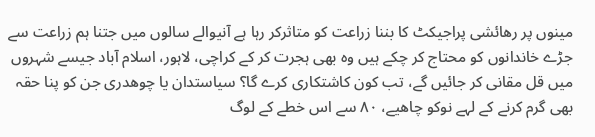مینوں پر رھائشی پراجیکٹ کا بننا زراعت کو متاثرکر رہا ہے آنیوالے سالوں میں جتنا ہم زراعت سے جڑے خاندانوں کو محتاج کر چکے ہیں وہ بھی ہجرت کر کے کراچی، لاہور، اسلام آباد جیسے شہروں میں قل مقانی کر جائیں گے، تب کون کاشتکاری کرے گا؟ سیاستدان یا چوھدری جن کو پنا حقہ بھی گرم کرنے کے لہے نوکو چاھیے، ٨٠ سے اس خطے کے لوگ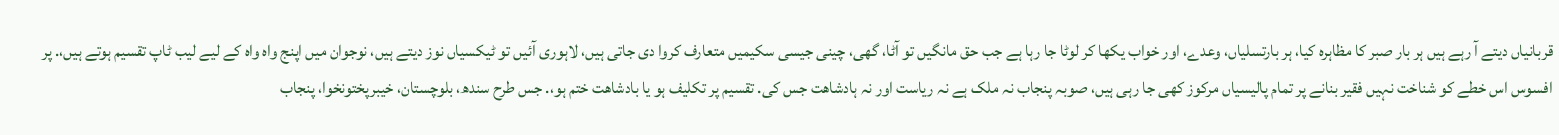قربانیاں دیتے آ رہے ہیں ہر بار صبر کا مظاہرہ کیا، ہر بارتسلیاں، وعدے، اور خواب یکھا کر لوٹا جا رہا ہے جب حق مانگیں تو آٹا، گھی، چینی جیسی سکیمیں متعارف کروا دی جاتی ہیں، لاہوری آئیں تو ٹیکسیاں نوز دیتے ہیں، نوجوان میں اپنج واہ واہ کے لیے لیب ٹاپ تقسیم ہوتے ہیں،. پر افسوس اس خطے کو شناخت نہیں فقیر بنانے پر تمام پالیسیاں مرکوز کھی جا رہی ہیں، صوبہ پنجاب نہ ملک ہے نہ ریاست اور نہ ہادشاھت جس کی. تقسیم پر تکلیف ہو یا بادشاھت ختم ہو،. جس طرح سندھ، بلوچستان، خیبرپختونخوا، پنجاب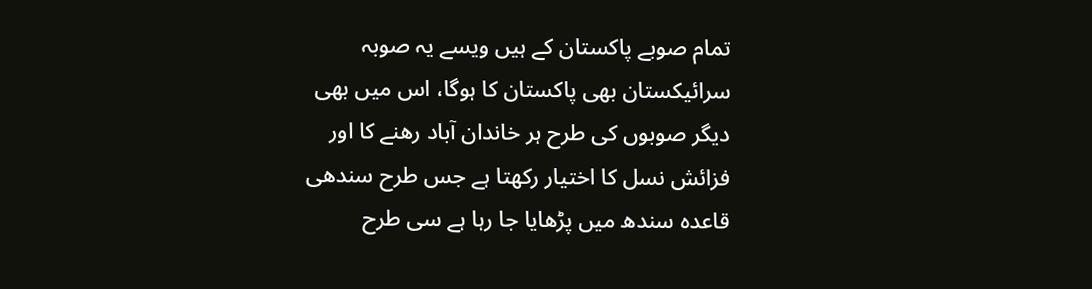تمام صوبے پاکستان کے ہیں ویسے یہ صوبہ سرائیکستان بھی پاکستان کا ہوگا، اس میں بھی دیگر صوبوں کی طرح ہر خاندان آباد رھنے کا اور فزائش نسل کا اختیار رکھتا ہے جس طرح سندھی قاعدہ سندھ میں پڑھایا جا رہا ہے سی طرح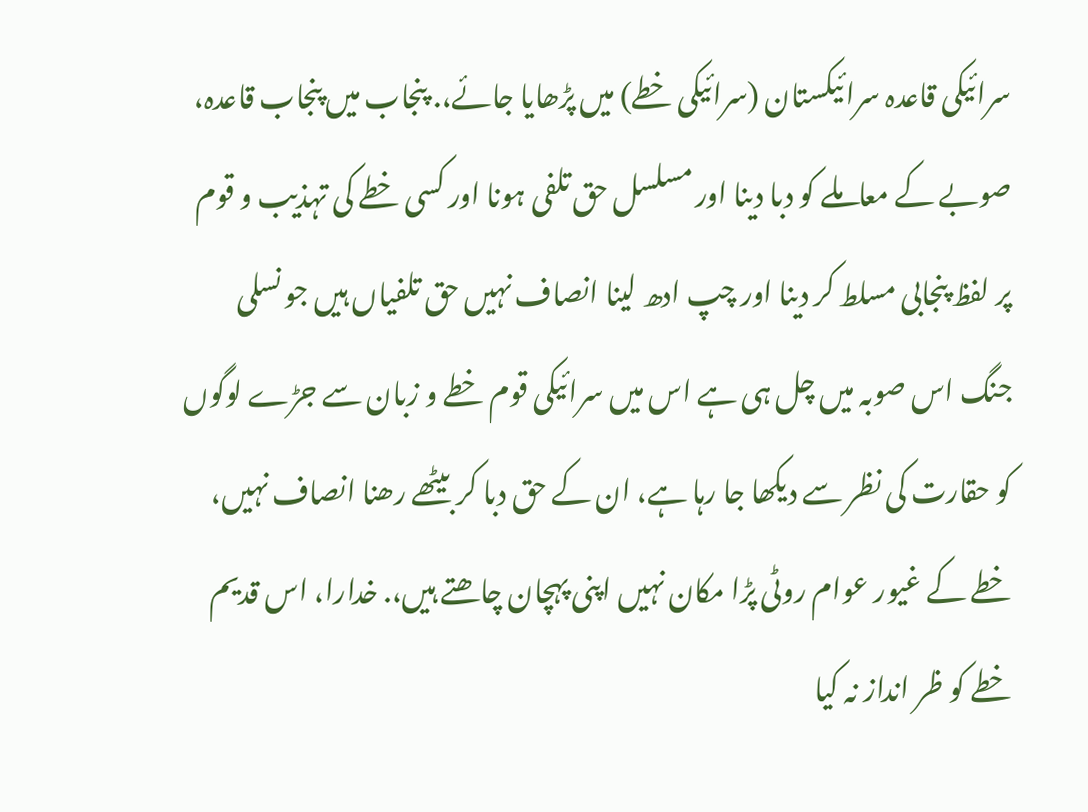سرائیکی قاعدہ سرائیکستان (سرائیکی خطے‌) میں پڑھایا جائے،. پنجاب میں پنجاب قاعدہ، صوبے کے معاملے کو دبا دینا اور مسلسل حق تلفی ہونا اور کسی خطے کی تہذیب و قوم پر لفظ پنجابی مسلط کر دینا اور چپ ادھ لینا انصاف نہیں حق تلفیاں ہیں جو نسلی جنگ اس صوبہ میں چل ہی ہے اس میں سرائیکی قوم خطے و زبان سے جڑے لوگوں کو حقارت کی نظر سے دیکھا جا رہا ہے، ان کے حق دبا کر بیٹھے رھنا انصاف نہیں، خطے کے غیور عوام روٹی پڑا مکان نہیں اپنی پہچان چاھتے ہیں،. خدارا، اس قدیم خطے کو ظر انداز نہ کیا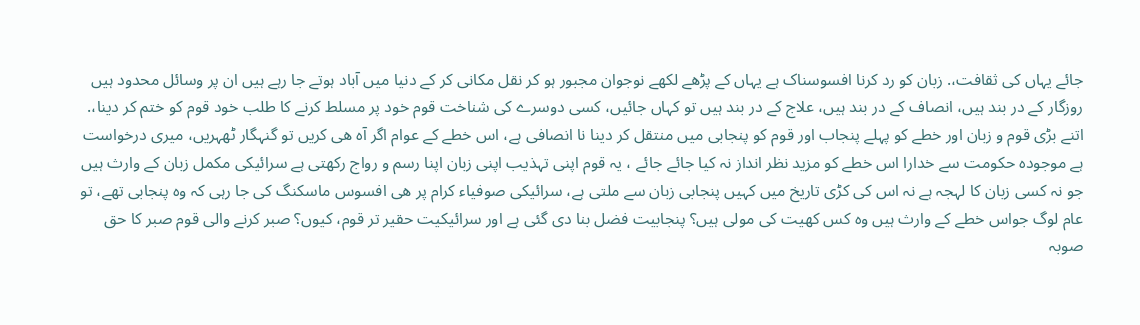جائے یہاں کی ثقافت،. زبان کو رد کرنا افسوسناک ہے یہاں کے پڑھے لکھے نوجوان مجبور ہو کر نقل مکانی کر کے دنیا میں آباد ہوتے جا رہے ہیں ان پر وسائل محدود ہیں روزگار کے در بند ہیں، انصاف کے در بند ہیں، علاج کے در بند ہیں تو کہاں جائیں، کسی دوسرے کی شناخت قوم خود پر مسلط کرنے کا طلب خود قوم کو ختم کر دینا،. اتنے بڑی قوم و زبان اور خطے کو پہلے پنجاب اور قوم کو پنجابی میں منتقل کر دینا نا انصافی ہے، اس خطے کے عوام اگر آہ ھی کریں تو گنہگار ٹھہریں، میری درخواست ہے موجودہ حکومت سے خدارا اس خطے کو مزید نظر انداز نہ کیا جائے جائے ، یہ قوم اپنی تہذیب اپنی زبان اپنا رسم و رواج رکھتی ہے سرائیکی مکمل زبان کے وارث ہیں جو نہ کسی زبان کا لہجہ ہے نہ اس کی کڑی تاریخ میں کہیں پنجابی زبان سے ملتی ہے، سرائیکی صوفیاء کرام پر ھی افسوس ماسکنگ کی جا رہی کہ وہ پنجابی تھے، تو عام لوگ جواس خطے کے وارث ہیں وہ کس کھیت کی مولی ہیں؟ پنجابیت فضل بنا دی گئی ہے اور سرائیکیت حقیر تر قوم، کیوں؟ صبر کرنے والی قوم صبر کا حق صوبہ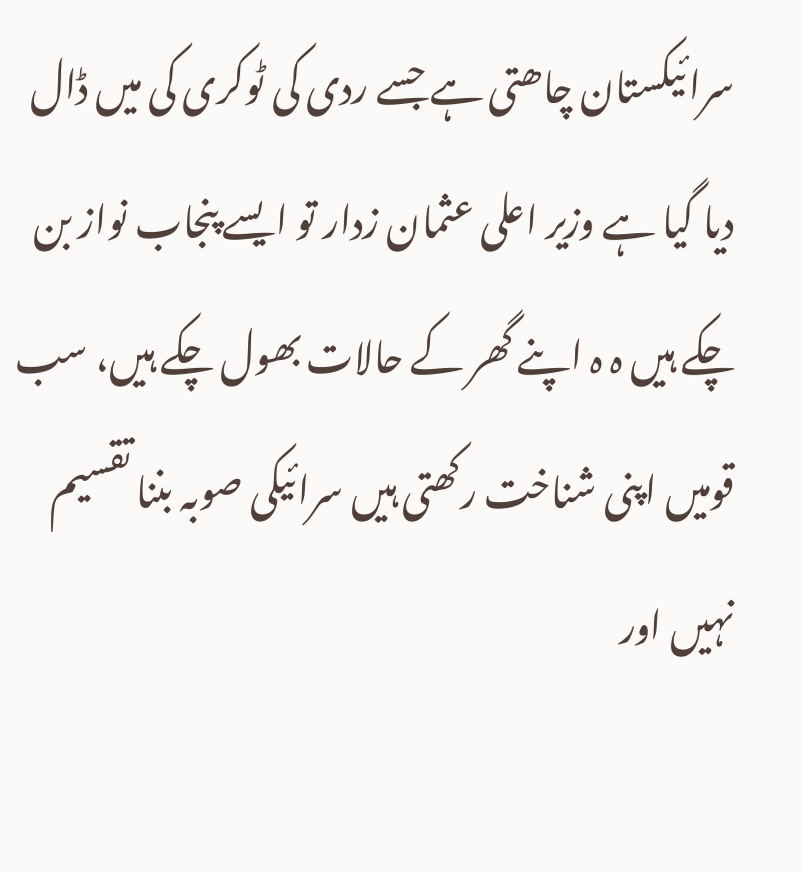سرائیکستان چاھتی ہے جسے ردی کی ٹوکری کی میں ڈال دیا گیا ہے وزیر اعلی عثمان زدار تو ایسے پنجاب نواز بن چکے ہیں ہ ہ اپنے گھر کے حالات بھول چکے ہیں، سب قومیں اپنی شناخت رکھتی ہیں سرائیکی صوبہ بننا تقسیم نہیں اور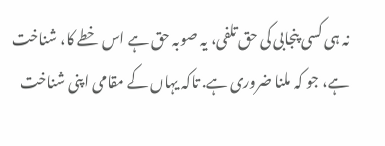نہ ہی کسی پنجابی کی حق تلفی، یہ صوبہ حق ہے اس خطے کا، شناخت ہے، جو کہ ملنا ضروری ہے. تاکہ یہاں کے مقامی اپنی شناخت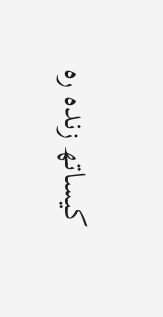کیساتھ زندہ رہ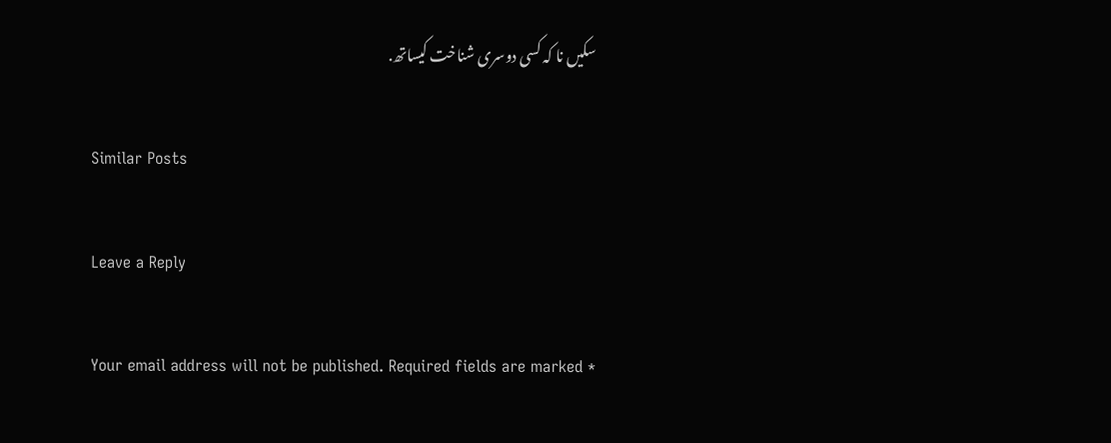سکیں نا کہ کسی دوسری شناخت کیساتھ.

Similar Posts

Leave a Reply

Your email address will not be published. Required fields are marked *